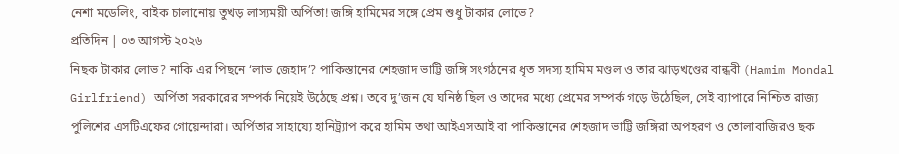নেশা মডেলিং, বাইক চালানোয় তুখড় লাস্যময়ী অর্পিতা! জঙ্গি হামিমের সঙ্গে প্রেম শুধু টাকার লোভে?
প্রতিদিন | ০৩ আগস্ট ২০২৬
নিছক টাকার লোভ? নাকি এর পিছনে ‘লাভ জেহাদ’? পাকিস্তানের শেহজাদ ভাট্টি জঙ্গি সংগঠনের ধৃত সদস্য হামিম মণ্ডল ও তার ঝাড়খণ্ডের বান্ধবী (Hamim Mondal Girlfriend) অর্পিতা সরকারের সম্পর্ক নিয়েই উঠেছে প্রশ্ন। তবে দু’জন যে ঘনিষ্ঠ ছিল ও তাদের মধ্যে প্রেমের সম্পর্ক গড়ে উঠেছিল, সেই ব্যাপারে নিশ্চিত রাজ্য পুলিশের এসটিএফের গোয়েন্দারা। অর্পিতার সাহায্যে হানিট্র্যাপ করে হামিম তথা আইএসআই বা পাকিস্তানের শেহজাদ ভাট্টি জঙ্গিরা অপহরণ ও তোলাবাজিরও ছক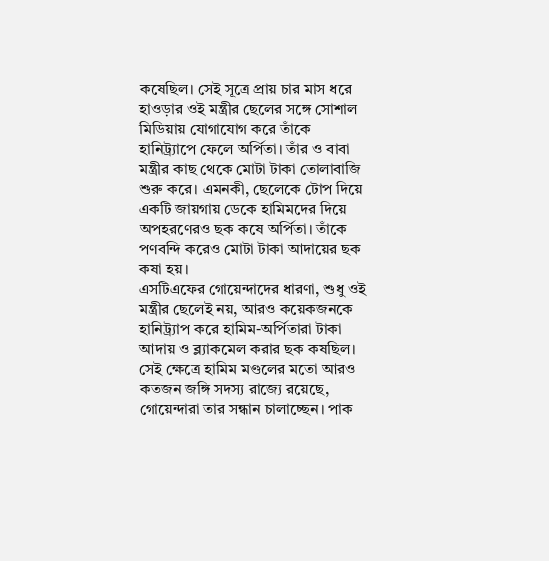কষেছিল। সেই সূত্রে প্রায় চার মাস ধরে হাওড়ার ওই মন্ত্রীর ছেলের সঙ্গে সোশাল মিডিয়ায় যোগাযোগ করে তাঁকে হানিট্র্যাপে ফেলে অর্পিতা। তাঁর ও বাবা মন্ত্রীর কাছ থেকে মোটা টাকা তোলাবাজি শুরু করে। এমনকী, ছেলেকে টোপ দিয়ে একটি জায়গায় ডেকে হামিমদের দিয়ে অপহরণেরও ছক কষে অর্পিতা। তাঁকে পণবন্দি করেও মোটা টাকা আদায়ের ছক কষা হয়।
এসটিএফের গোয়েন্দাদের ধারণা, শুধু ওই মন্ত্রীর ছেলেই নয়, আরও কয়েকজনকে হানিট্র্যাপ করে হামিম-অর্পিতারা টাকা আদায় ও ব্ল্যাকমেল করার ছক কষছিল। সেই ক্ষেত্রে হামিম মণ্ডলের মতো আরও কতজন জঙ্গি সদস্য রাজ্যে রয়েছে, গোয়েন্দারা তার সন্ধান চালাচ্ছেন। পাক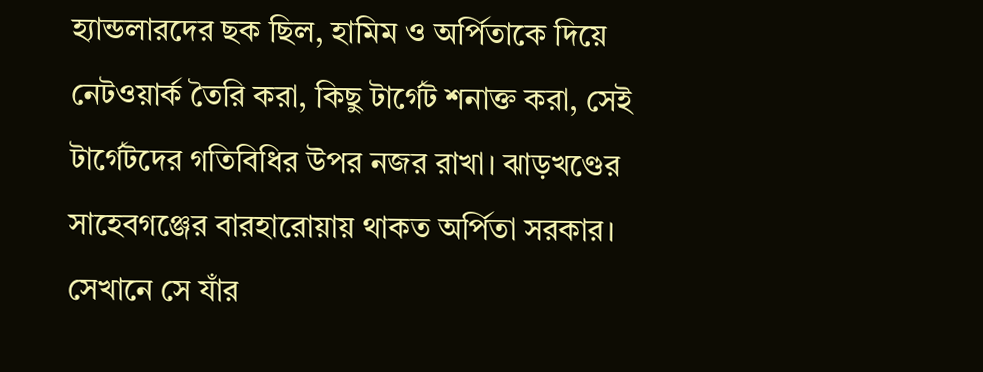হ্যান্ডলারদের ছক ছিল, হামিম ও অর্পিতাকে দিয়ে নেটওয়ার্ক তৈরি করা, কিছু টার্গেট শনাক্ত করা, সেই টার্গেটদের গতিবিধির উপর নজর রাখা। ঝাড়খণ্ডের সাহেবগঞ্জের বারহারোয়ায় থাকত অর্পিতা সরকার। সেখানে সে যাঁর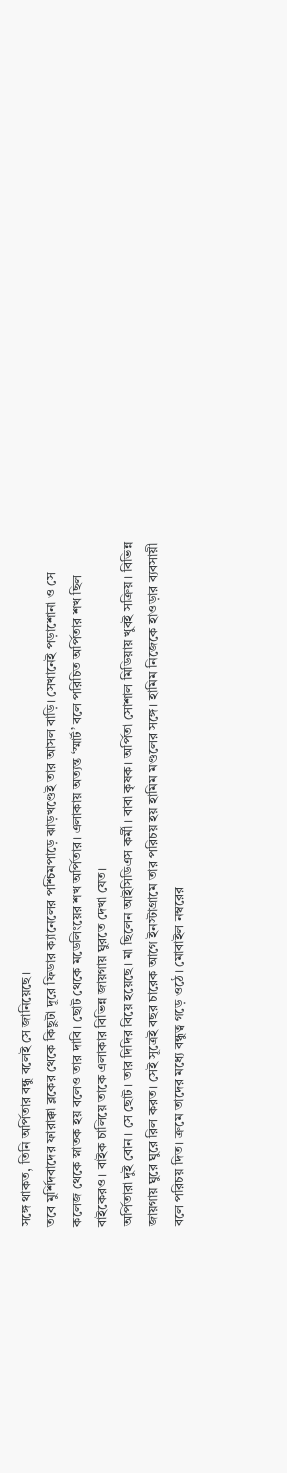সঙ্গে থাকত, তিনি অর্পিতার বন্ধু বলেই সে জানিয়েছে।
তবে মুর্শিদবাদের ফারাক্কা ব্লকের থেকে কিছুটা দূরে ফিডার ক্যানেলের পশ্চিমপাড়ে ঝাড়খণ্ডেই তার আসল বাড়ি। সেখানেই পড়াশোনা ও সে কলেজ থেকে স্নাতক হয় বলেও তার দাবি। ছোট থেকে মডেলিংয়ের শখ অর্পিতার। এলাকায় অত্যন্ত ‘স্মার্ট’ বলে পরিচিত অর্পিতার শখ ছিল বাইকেরও। বাইক চালিয়ে তাকে এলাকার বিভিন্ন জায়গায় ঘুরতে দেখা যেত।
অর্পিতারা দুই বোন। সে ছোট। তার দিদির বিয়ে হয়েছে। মা ছিলেন আইসিডিএস কর্মী। বাবা কৃষক। অর্পিতা সোশাল মিডিয়ায় খুবই সক্রিয়। বিভিন্ন জায়গায় ঘুরে ঘুরে রিল করত। সেই সূত্রেই বছর চারেক আগে ইনস্টাগ্রামে তার পরিচয় হয় হামিম মণ্ডলের সঙ্গে। হামিম নিজেকে হাওড়ার ব্যবসায়ী বলে পরিচয় দিত। ক্রমে তাদের মধ্যে বন্ধুত্ব গড়ে ওঠে। মোবাইল নম্বরের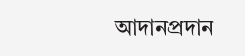আদানপ্রদান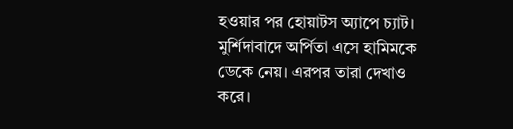হওয়ার পর হোয়াটস অ্যাপে চ্যাট।
মুর্শিদাবাদে অর্পিতা এসে হামিমকে ডেকে নেয়। এরপর তারা দেখাও করে।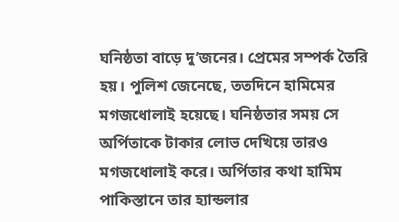ঘনিষ্ঠতা বাড়ে দু’জনের। প্রেমের সম্পর্ক তৈরি হয়। পুলিশ জেনেছে, ততদিনে হামিমের মগজধোলাই হয়েছে। ঘনিষ্ঠতার সময় সে অর্পিতাকে টাকার লোভ দেখিয়ে তারও মগজধোলাই করে। অর্পিতার কথা হামিম পাকিস্তানে তার হ্যান্ডলার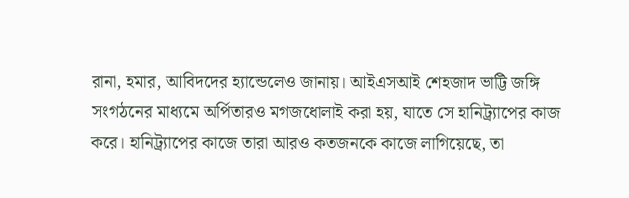রানা, হমার, আবিদদের হ্যান্ডেলেও জানায়। আইএসআই শেহজাদ ভাট্টি জঙ্গি সংগঠনের মাধ্যমে অর্পিতারও মগজধোলাই করা হয়, যাতে সে হানিট্র্যাপের কাজ করে। হানিট্র্যাপের কাজে তারা আরও কতজনকে কাজে লাগিয়েছে, তা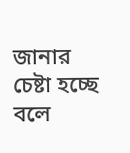জানার চেষ্টা হচ্ছে বলে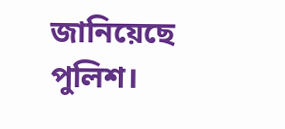জানিয়েছে পুলিশ।